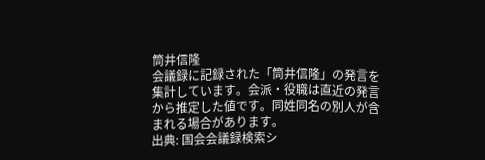筒井信隆
会議録に記録された「筒井信隆」の発言を集計しています。会派・役職は直近の発言から推定した値です。同姓同名の別人が含まれる場合があります。
出典: 国会会議録検索シ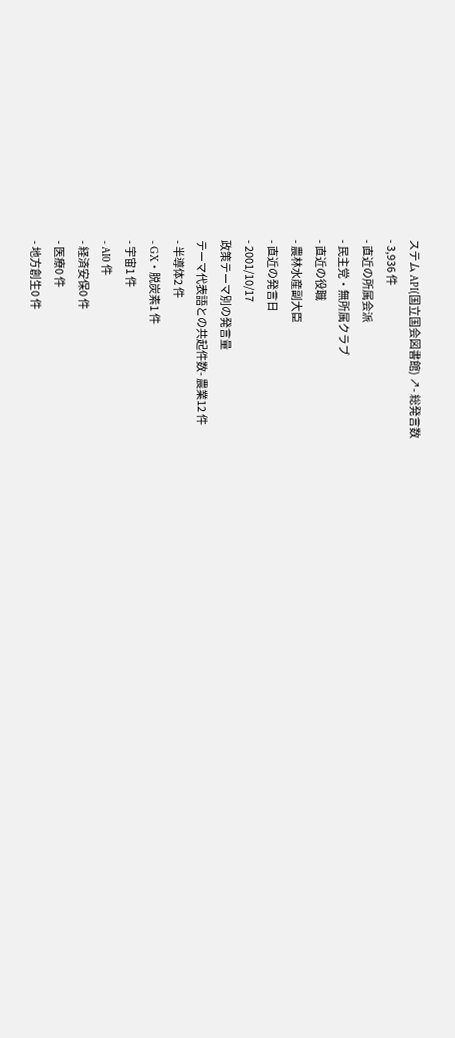ステム API(国立国会図書館) ↗- 総発言数
- 3,936 件
- 直近の所属会派
- 民主党・無所属クラブ
- 直近の役職
- 農林水産副大臣
- 直近の発言日
- 2001/10/17
政策テーマ別の発言量
テーマ代表語との共起件数- 農業12 件
- 半導体2 件
- GX・脱炭素1 件
- 宇宙1 件
- AI0 件
- 経済安保0 件
- 医療0 件
- 地方創生0 件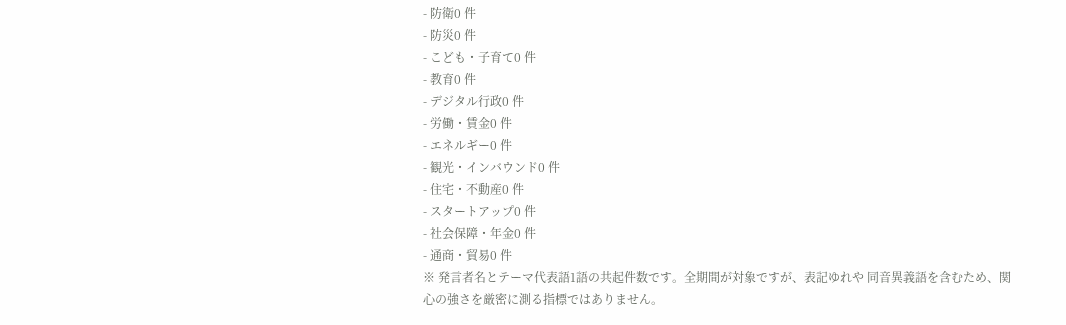- 防衛0 件
- 防災0 件
- こども・子育て0 件
- 教育0 件
- デジタル行政0 件
- 労働・賃金0 件
- エネルギー0 件
- 観光・インバウンド0 件
- 住宅・不動産0 件
- スタートアップ0 件
- 社会保障・年金0 件
- 通商・貿易0 件
※ 発言者名とテーマ代表語1語の共起件数です。全期間が対象ですが、表記ゆれや 同音異義語を含むため、関心の強さを厳密に測る指標ではありません。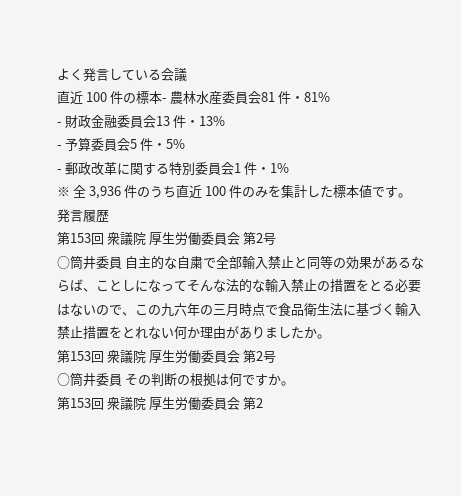よく発言している会議
直近 100 件の標本- 農林水産委員会81 件・81%
- 財政金融委員会13 件・13%
- 予算委員会5 件・5%
- 郵政改革に関する特別委員会1 件・1%
※ 全 3,936 件のうち直近 100 件のみを集計した標本値です。
発言履歴
第153回 衆議院 厚生労働委員会 第2号
○筒井委員 自主的な自粛で全部輸入禁止と同等の効果があるならば、ことしになってそんな法的な輸入禁止の措置をとる必要はないので、この九六年の三月時点で食品衛生法に基づく輸入禁止措置をとれない何か理由がありましたか。
第153回 衆議院 厚生労働委員会 第2号
○筒井委員 その判断の根拠は何ですか。
第153回 衆議院 厚生労働委員会 第2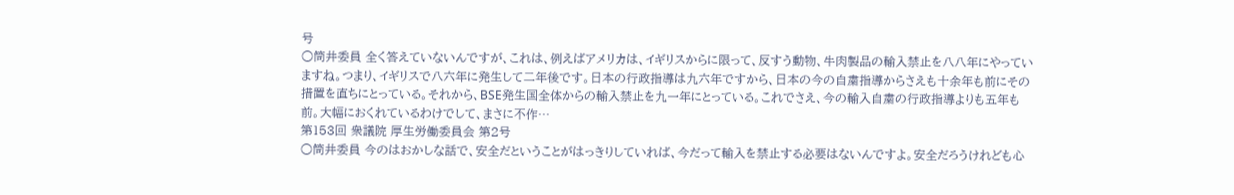号
○筒井委員 全く答えていないんですが、これは、例えばアメリカは、イギリスからに限って、反すう動物、牛肉製品の輸入禁止を八八年にやっていますね。つまり、イギリスで八六年に発生して二年後です。日本の行政指導は九六年ですから、日本の今の自粛指導からさえも十余年も前にその措置を直ちにとっている。それから、BSE発生国全体からの輸入禁止を九一年にとっている。これでさえ、今の輸入自粛の行政指導よりも五年も前。大幅におくれているわけでして、まさに不作…
第153回 衆議院 厚生労働委員会 第2号
○筒井委員 今のはおかしな話で、安全だということがはっきりしていれば、今だって輸入を禁止する必要はないんですよ。安全だろうけれども心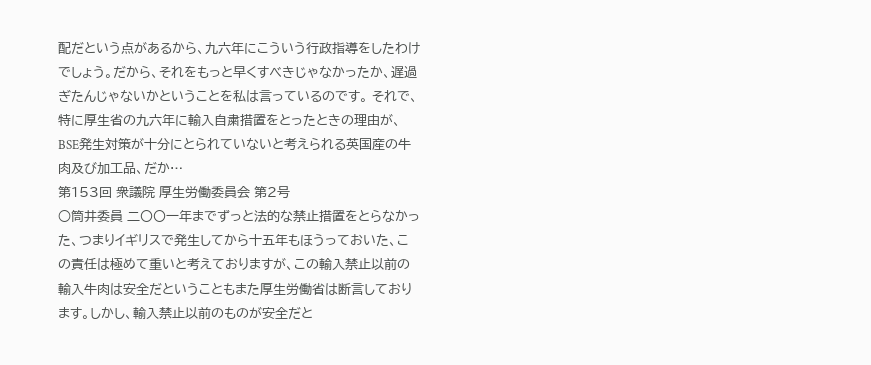配だという点があるから、九六年にこういう行政指導をしたわけでしょう。だから、それをもっと早くすべきじゃなかったか、遅過ぎたんじゃないかということを私は言っているのです。 それで、特に厚生省の九六年に輸入自粛措置をとったときの理由が、BSE発生対策が十分にとられていないと考えられる英国産の牛肉及び加工品、だか…
第153回 衆議院 厚生労働委員会 第2号
○筒井委員 二〇〇一年までずっと法的な禁止措置をとらなかった、つまりイギリスで発生してから十五年もほうっておいた、この責任は極めて重いと考えておりますが、この輸入禁止以前の輸入牛肉は安全だということもまた厚生労働省は断言しております。しかし、輸入禁止以前のものが安全だと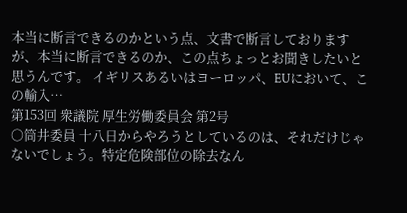本当に断言できるのかという点、文書で断言しておりますが、本当に断言できるのか、この点ちょっとお聞きしたいと思うんです。 イギリスあるいはヨーロッパ、EUにおいて、この輸入…
第153回 衆議院 厚生労働委員会 第2号
○筒井委員 十八日からやろうとしているのは、それだけじゃないでしょう。特定危険部位の除去なん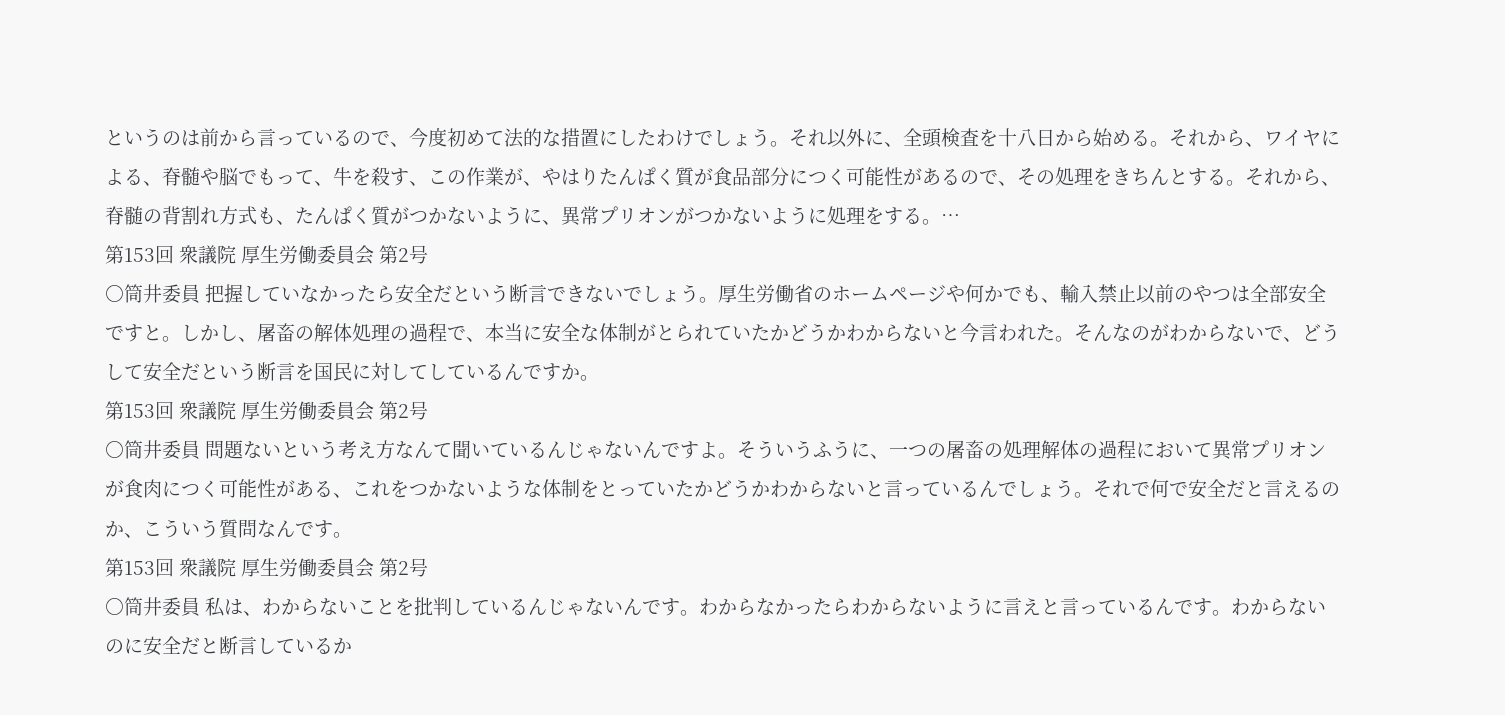というのは前から言っているので、今度初めて法的な措置にしたわけでしょう。それ以外に、全頭検査を十八日から始める。それから、ワイヤによる、脊髄や脳でもって、牛を殺す、この作業が、やはりたんぱく質が食品部分につく可能性があるので、その処理をきちんとする。それから、脊髄の背割れ方式も、たんぱく質がつかないように、異常プリオンがつかないように処理をする。…
第153回 衆議院 厚生労働委員会 第2号
○筒井委員 把握していなかったら安全だという断言できないでしょう。厚生労働省のホームページや何かでも、輸入禁止以前のやつは全部安全ですと。しかし、屠畜の解体処理の過程で、本当に安全な体制がとられていたかどうかわからないと今言われた。そんなのがわからないで、どうして安全だという断言を国民に対してしているんですか。
第153回 衆議院 厚生労働委員会 第2号
○筒井委員 問題ないという考え方なんて聞いているんじゃないんですよ。そういうふうに、一つの屠畜の処理解体の過程において異常プリオンが食肉につく可能性がある、これをつかないような体制をとっていたかどうかわからないと言っているんでしょう。それで何で安全だと言えるのか、こういう質問なんです。
第153回 衆議院 厚生労働委員会 第2号
○筒井委員 私は、わからないことを批判しているんじゃないんです。わからなかったらわからないように言えと言っているんです。わからないのに安全だと断言しているか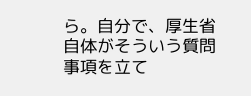ら。自分で、厚生省自体がそういう質問事項を立て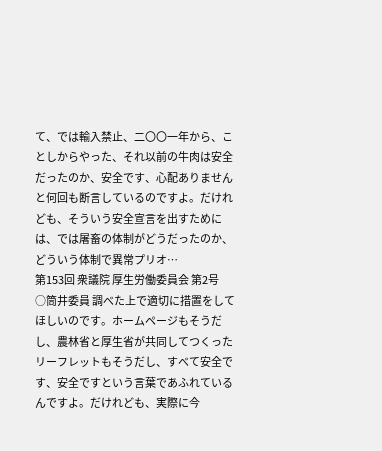て、では輸入禁止、二〇〇一年から、ことしからやった、それ以前の牛肉は安全だったのか、安全です、心配ありませんと何回も断言しているのですよ。だけれども、そういう安全宣言を出すためには、では屠畜の体制がどうだったのか、どういう体制で異常プリオ…
第153回 衆議院 厚生労働委員会 第2号
○筒井委員 調べた上で適切に措置をしてほしいのです。ホームページもそうだし、農林省と厚生省が共同してつくったリーフレットもそうだし、すべて安全です、安全ですという言葉であふれているんですよ。だけれども、実際に今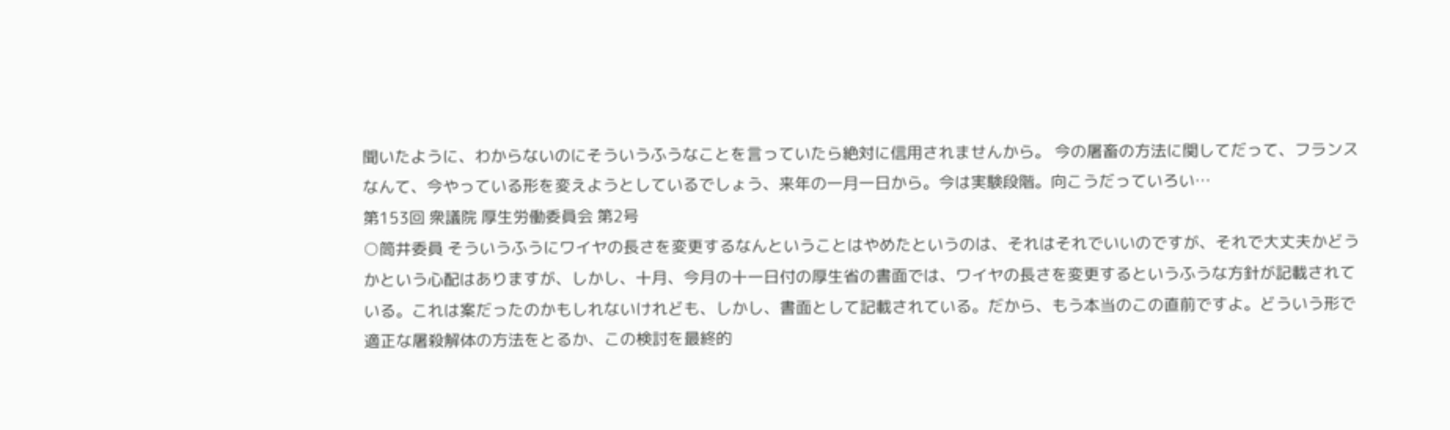聞いたように、わからないのにそういうふうなことを言っていたら絶対に信用されませんから。 今の屠畜の方法に関してだって、フランスなんて、今やっている形を変えようとしているでしょう、来年の一月一日から。今は実験段階。向こうだっていろい…
第153回 衆議院 厚生労働委員会 第2号
○筒井委員 そういうふうにワイヤの長さを変更するなんということはやめたというのは、それはそれでいいのですが、それで大丈夫かどうかという心配はありますが、しかし、十月、今月の十一日付の厚生省の書面では、ワイヤの長さを変更するというふうな方針が記載されている。これは案だったのかもしれないけれども、しかし、書面として記載されている。だから、もう本当のこの直前ですよ。どういう形で適正な屠殺解体の方法をとるか、この検討を最終的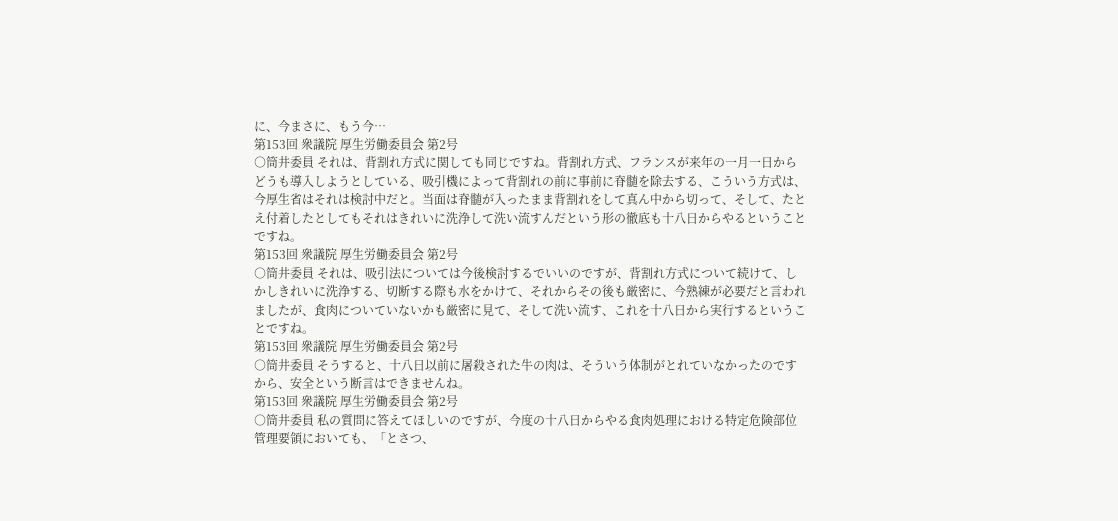に、今まさに、もう今…
第153回 衆議院 厚生労働委員会 第2号
○筒井委員 それは、背割れ方式に関しても同じですね。背割れ方式、フランスが来年の一月一日からどうも導入しようとしている、吸引機によって背割れの前に事前に脊髄を除去する、こういう方式は、今厚生省はそれは検討中だと。当面は脊髄が入ったまま背割れをして真ん中から切って、そして、たとえ付着したとしてもそれはきれいに洗浄して洗い流すんだという形の徹底も十八日からやるということですね。
第153回 衆議院 厚生労働委員会 第2号
○筒井委員 それは、吸引法については今後検討するでいいのですが、背割れ方式について続けて、しかしきれいに洗浄する、切断する際も水をかけて、それからその後も厳密に、今熟練が必要だと言われましたが、食肉についていないかも厳密に見て、そして洗い流す、これを十八日から実行するということですね。
第153回 衆議院 厚生労働委員会 第2号
○筒井委員 そうすると、十八日以前に屠殺された牛の肉は、そういう体制がとれていなかったのですから、安全という断言はできませんね。
第153回 衆議院 厚生労働委員会 第2号
○筒井委員 私の質問に答えてほしいのですが、今度の十八日からやる食肉処理における特定危険部位管理要領においても、「とさつ、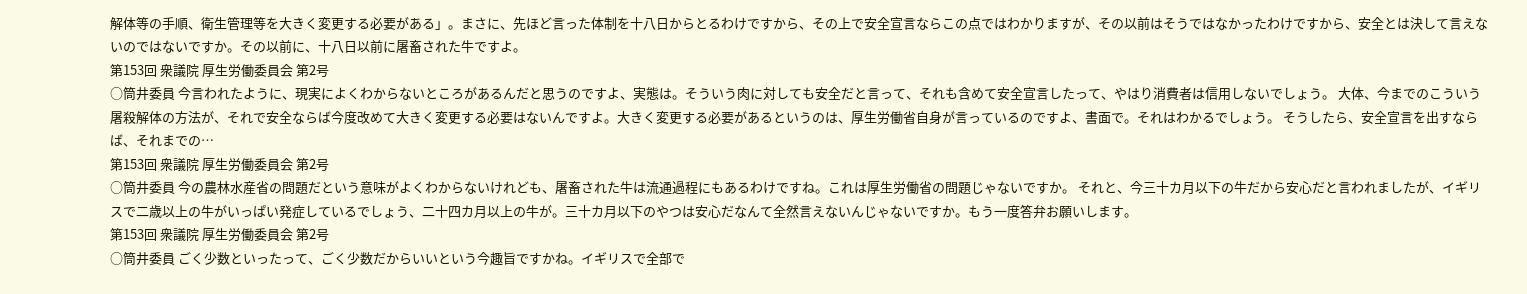解体等の手順、衛生管理等を大きく変更する必要がある」。まさに、先ほど言った体制を十八日からとるわけですから、その上で安全宣言ならこの点ではわかりますが、その以前はそうではなかったわけですから、安全とは決して言えないのではないですか。その以前に、十八日以前に屠畜された牛ですよ。
第153回 衆議院 厚生労働委員会 第2号
○筒井委員 今言われたように、現実によくわからないところがあるんだと思うのですよ、実態は。そういう肉に対しても安全だと言って、それも含めて安全宣言したって、やはり消費者は信用しないでしょう。 大体、今までのこういう屠殺解体の方法が、それで安全ならば今度改めて大きく変更する必要はないんですよ。大きく変更する必要があるというのは、厚生労働省自身が言っているのですよ、書面で。それはわかるでしょう。 そうしたら、安全宣言を出すならば、それまでの…
第153回 衆議院 厚生労働委員会 第2号
○筒井委員 今の農林水産省の問題だという意味がよくわからないけれども、屠畜された牛は流通過程にもあるわけですね。これは厚生労働省の問題じゃないですか。 それと、今三十カ月以下の牛だから安心だと言われましたが、イギリスで二歳以上の牛がいっぱい発症しているでしょう、二十四カ月以上の牛が。三十カ月以下のやつは安心だなんて全然言えないんじゃないですか。もう一度答弁お願いします。
第153回 衆議院 厚生労働委員会 第2号
○筒井委員 ごく少数といったって、ごく少数だからいいという今趣旨ですかね。イギリスで全部で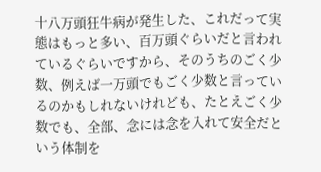十八万頭狂牛病が発生した、これだって実態はもっと多い、百万頭ぐらいだと言われているぐらいですから、そのうちのごく少数、例えば一万頭でもごく少数と言っているのかもしれないけれども、たとえごく少数でも、全部、念には念を入れて安全だという体制を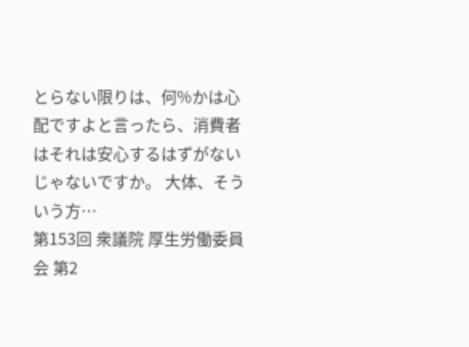とらない限りは、何%かは心配ですよと言ったら、消費者はそれは安心するはずがないじゃないですか。 大体、そういう方…
第153回 衆議院 厚生労働委員会 第2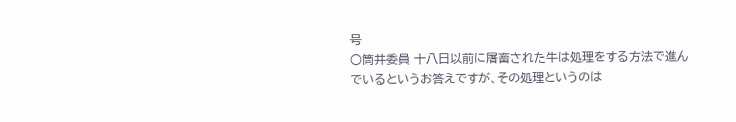号
○筒井委員 十八日以前に屠畜された牛は処理をする方法で進んでいるというお答えですが、その処理というのは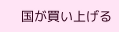国が買い上げる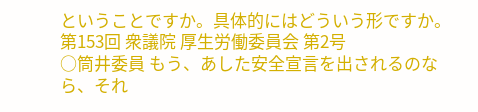ということですか。具体的にはどういう形ですか。
第153回 衆議院 厚生労働委員会 第2号
○筒井委員 もう、あした安全宣言を出されるのなら、それ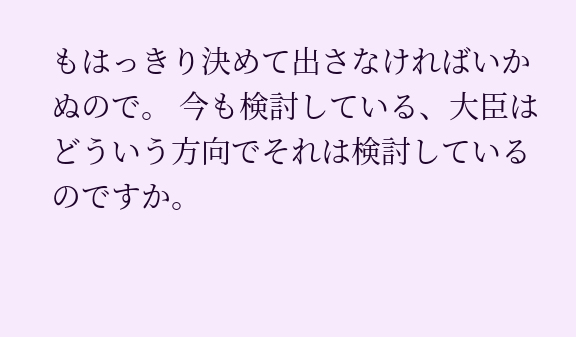もはっきり決めて出さなければいかぬので。 今も検討している、大臣はどういう方向でそれは検討しているのですか。